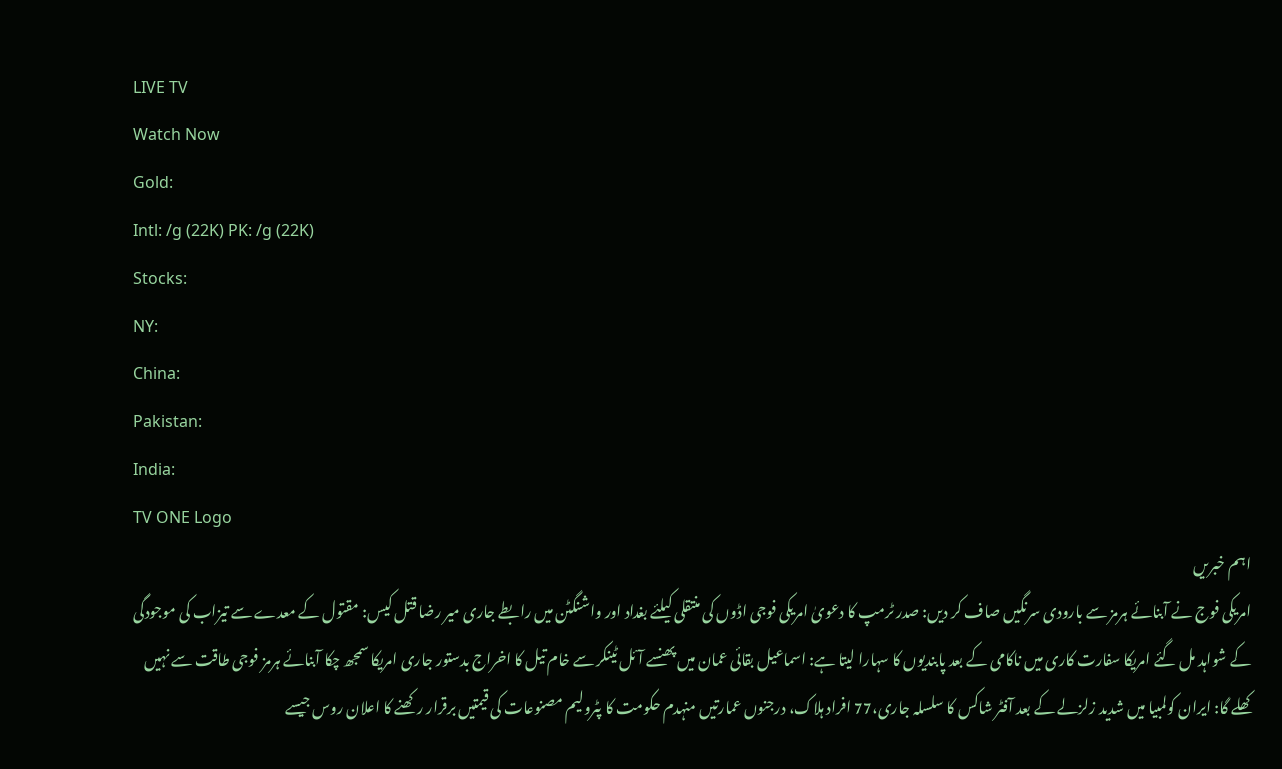LIVE TV
Watch Now
Gold:
Intl: /g (22K) PK: /g (22K)
Stocks:
NY:
China:
Pakistan:
India:
TV ONE Logo
اہم خبریں
امریکی فوج نے آبنائے ہرمز سے بارودی سرنگیں صاف کر دیں: صدر ٹرمپ کا دعویٰ امریکی فوجی اڈوں کی منتقلی کیلئے بغداد اور واشنگٹن میں رابطے جاری میر رضا قتل کیس: مقتول کے معدے سے تیزاب کی موجودگی کے شواہد مل گئے امریکا سفارت کاری میں ناکامی کے بعد پابندیوں کا سہارا لیتا ہے: اسماعیل بقائی عمان میں پھنسے آئل ٹینکر سے خام تیل کا اخراج بدستور جاری امریکا سمجھ چکا آبنائے ہرمز فوجی طاقت سے نہیں کھلے گا: ایران کولمبیا میں شدید زلزلے کے بعد آفٹر شاکس کا سلسلہ جاری،77 افراد ہلاک، درجنوں عمارتیں منہدم حکومت کا پٹرولیم مصنوعات کی قیمتیں برقرار رکھنے کا اعلان روس جیسے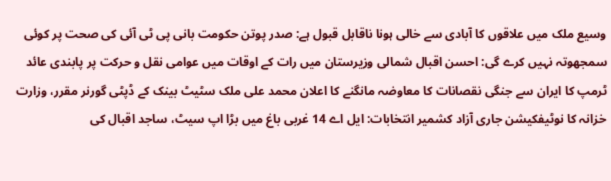وسیع ملک میں علاقوں کا آبادی سے خالی ہونا ناقابل قبول ہے: صدر پوتن حکومت بانی پی ٹی آئی کی صحت پر کوئی سمجھوتہ نہیں کرے گی: احسن اقبال شمالی وزیرستان میں رات کے اوقات میں عوامی نقل و حرکت پر پابندی عائد ٹرمپ کا ایران سے جنگی نقصانات کا معاوضہ مانگنے کا اعلان محمد علی ملک سٹیٹ بینک کے ڈپٹی گورنر مقرر، وزارت خزانہ کا نوٹیفکیشن جاری آزاد کشمیر انتخابات: ایل اے 14 غربی باغ میں بڑا اپ سیٹ، ساجد اقبال کی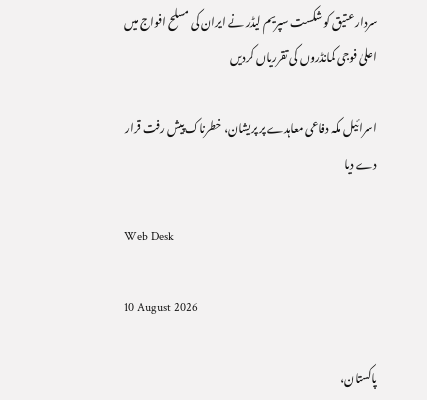سردار عتیق کو شکست سپریم لیڈر نے ایران کی مسلح افواج میں اعلیٰ فوجی کمانڈروں کی تقرریاں کردیں

اسرائیل مکہ دفاعی معاہدے پر پریشان، خطرناک پیش رفت قرار دے دیا

Web Desk

10 August 2026

پاکستان،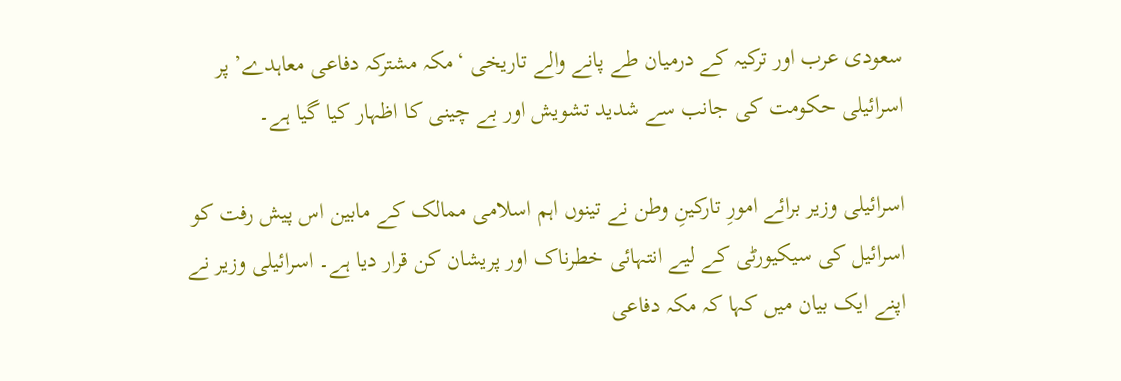سعودی عرب اور ترکیہ کے درمیان طے پانے والے تاریخی ‘مکہ مشترکہ دفاعی معاہدے’ پر اسرائیلی حکومت کی جانب سے شدید تشویش اور بے چینی کا اظہار کیا گیا ہے۔

اسرائیلی وزیر برائے امورِ تارکینِ وطن نے تینوں اہم اسلامی ممالک کے مابین اس پیش رفت کو اسرائیل کی سیکیورٹی کے لیے انتہائی خطرناک اور پریشان کن قرار دیا ہے۔ اسرائیلی وزیر نے اپنے ایک بیان میں کہا کہ مکہ دفاعی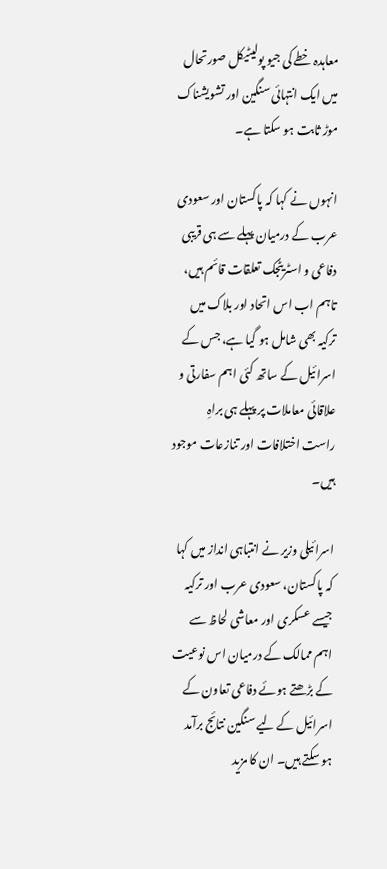معاہدہ خطے کی جیو پولیٹیکل صورتحال میں ایک انتہائی سنگین اور تشویشناک موڑ ثابت ہو سکتا ہے۔

انہوں نے کہا کہ پاکستان اور سعودی عرب کے درمیان پہلے سے ہی قریبی دفاعی و اسٹریٹجک تعلقات قائم ہیں، تاہم اب اس اتحاد اور بلاک میں ترکیہ بھی شامل ہو گیا ہے، جس کے اسرائیل کے ساتھ کئی اہم سفارتی و علاقائی معاملات پر پہلے ہی براہِ راست اختلافات اور تنازعات موجود ہیں۔

اسرائیلی وزیر نے انتباہی انداز میں کہا کہ پاکستان، سعودی عرب اور ترکیہ جیسے عسکری اور معاشی لحاظ سے اہم ممالک کے درمیان اس نوعیت کے بڑھتے ہوئے دفاعی تعاون کے اسرائیل کے لیے سنگین نتائج برآمد ہو سکتے ہیں۔ ان کا مزید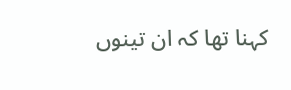کہنا تھا کہ ان تینوں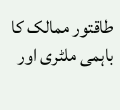طاقتور ممالک کا باہمی ملٹری اور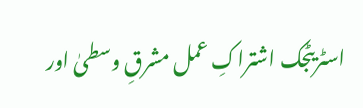اسٹریٹجک اشتراکِ عمل مشرقِ وسطیٰ اور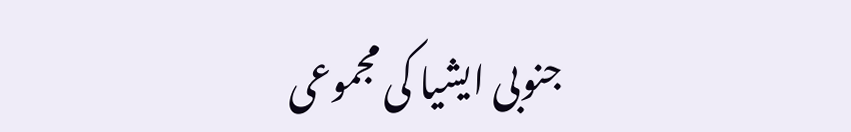جنوبی ایشیا کی مجموعی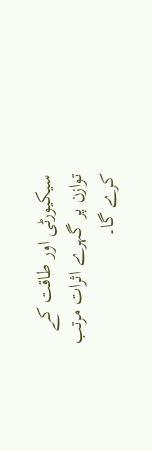سیکیورٹی اور طاقت کے توازن پر گہرے اثرات مرتب کرے گا۔